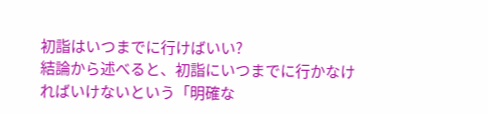初詣はいつまでに行けばいい?
結論から述べると、初詣にいつまでに行かなければいけないという「明確な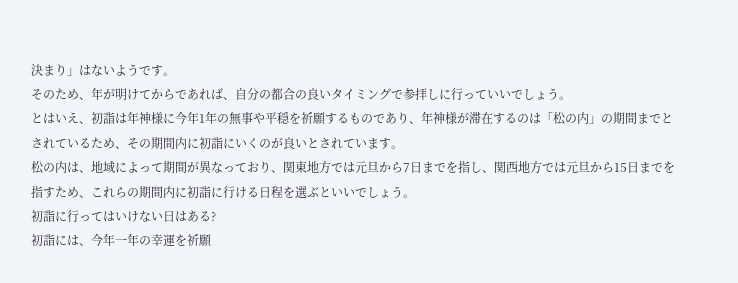決まり」はないようです。
そのため、年が明けてからであれば、自分の都合の良いタイミングで参拝しに行っていいでしょう。
とはいえ、初詣は年神様に今年1年の無事や平穏を祈願するものであり、年神様が滞在するのは「松の内」の期間までとされているため、その期間内に初詣にいくのが良いとされています。
松の内は、地域によって期間が異なっており、関東地方では元旦から7日までを指し、関西地方では元旦から15日までを指すため、これらの期間内に初詣に行ける日程を選ぶといいでしょう。
初詣に行ってはいけない日はある?
初詣には、今年一年の幸運を祈願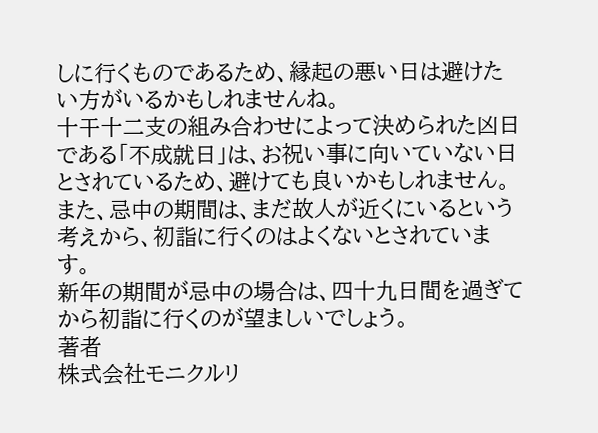しに行くものであるため、縁起の悪い日は避けたい方がいるかもしれませんね。
十干十二支の組み合わせによって決められた凶日である「不成就日」は、お祝い事に向いていない日とされているため、避けても良いかもしれません。
また、忌中の期間は、まだ故人が近くにいるという考えから、初詣に行くのはよくないとされています。
新年の期間が忌中の場合は、四十九日間を過ぎてから初詣に行くのが望ましいでしょう。
著者
株式会社モニクルリ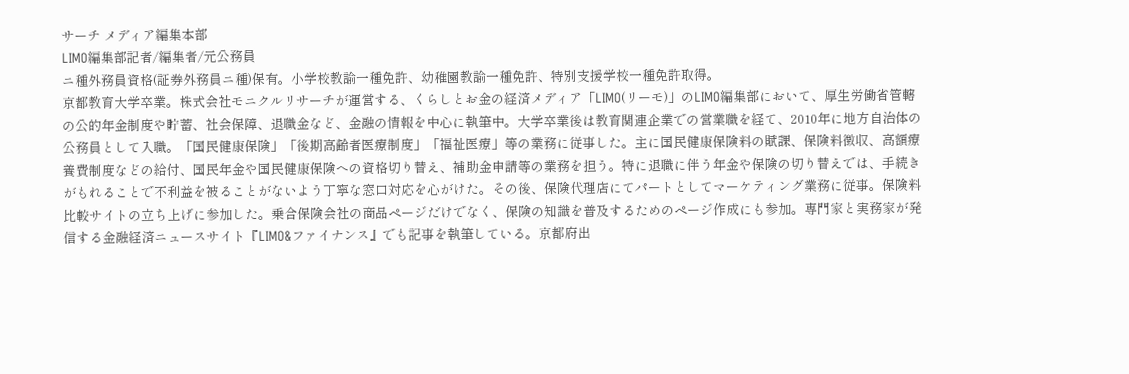サーチ メディア編集本部
LIMO編集部記者/編集者/元公務員
ニ種外務員資格(証券外務員ニ種)保有。小学校教諭一種免許、幼稚園教諭一種免許、特別支援学校一種免許取得。
京都教育大学卒業。株式会社モニクルリサーチが運営する、くらしとお金の経済メディア「LIMO(リーモ)」のLIMO編集部において、厚生労働省管轄の公的年金制度や貯蓄、社会保障、退職金など、金融の情報を中心に執筆中。大学卒業後は教育関連企業での営業職を経て、2010年に地方自治体の公務員として入職。「国民健康保険」「後期高齢者医療制度」「福祉医療」等の業務に従事した。主に国民健康保険料の賦課、保険料徴収、高額療養費制度などの給付、国民年金や国民健康保険への資格切り替え、補助金申請等の業務を担う。特に退職に伴う年金や保険の切り替えでは、手続きがもれることで不利益を被ることがないよう丁寧な窓口対応を心がけた。その後、保険代理店にてパートとしてマーケティング業務に従事。保険料比較サイトの立ち上げに参加した。乗合保険会社の商品ページだけでなく、保険の知識を普及するためのページ作成にも参加。専門家と実務家が発信する金融経済ニュースサイト『LIMO&ファイナンス』でも記事を執筆している。京都府出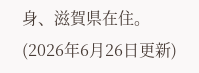身、滋賀県在住。(2026年6月26日更新)